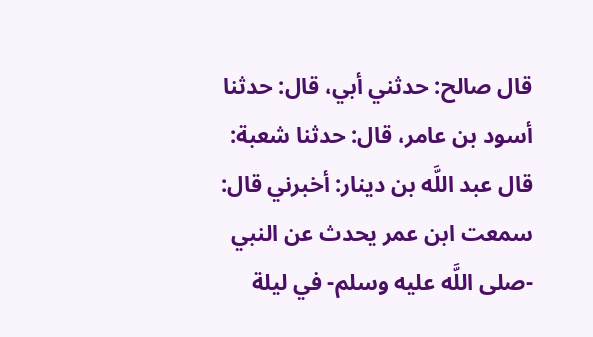قال صالح: حدثني أبي، قال: حدثنا أسود بن عامر، قال: حدثنا شعبة: قال عبد اللَّه بن دينار: أخبرني قال: سمعت ابن عمر يحدث عن النبي -صلى اللَّه عليه وسلم- في ليلة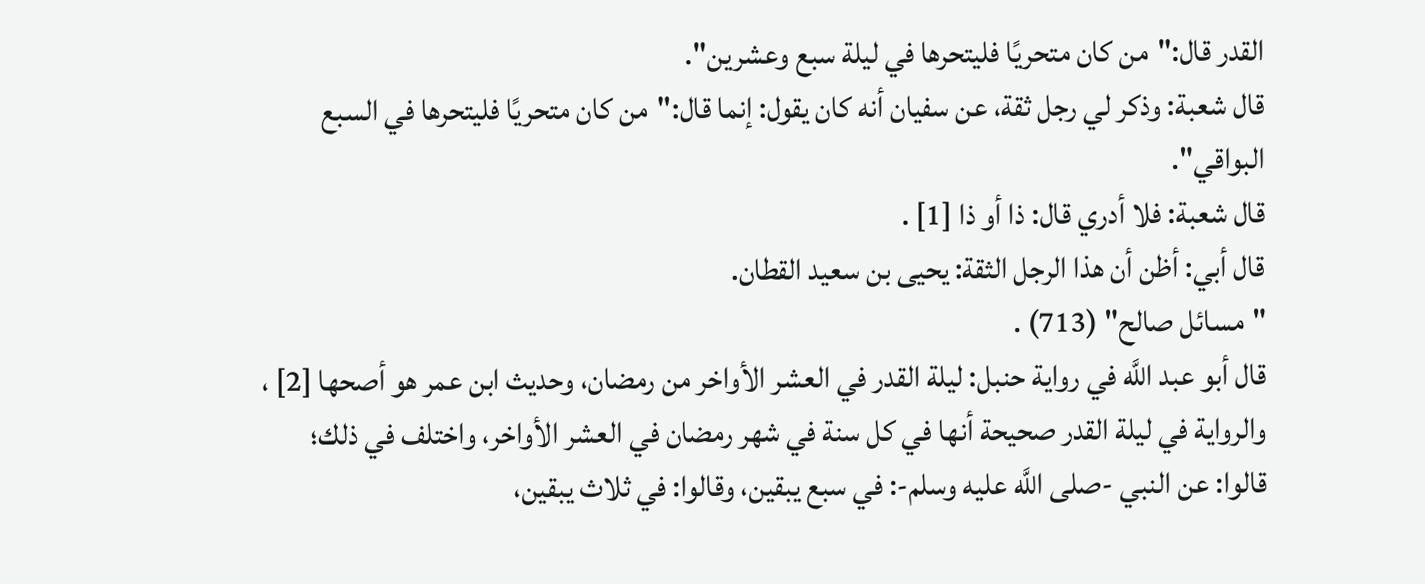القدر قال:"من كان متحريًا فليتحرها في ليلة سبع وعشرين".
قال شعبة: وذكر لي رجل ثقة، عن سفيان أنه كان يقول: إنما قال:"من كان متحريًا فليتحرها في السبع البواقي".
قال شعبة: فلا أدري قال: ذا أو ذا [1] .
قال أبي: أظن أن هذا الرجل الثقة: يحيى بن سعيد القطان.
"مسائل صالح" (713) .
قال أبو عبد اللَّه في رواية حنبل: ليلة القدر في العشر الأواخر من رمضان، وحديث ابن عمر هو أصحها [2] ، والرواية في ليلة القدر صحيحة أنها في كل سنة في شهر رمضان في العشر الأواخر، واختلف في ذلك؛ قالوا: عن النبي -صلى اللَّه عليه وسلم-: في سبع يبقين، وقالوا: في ثلاث يبقين،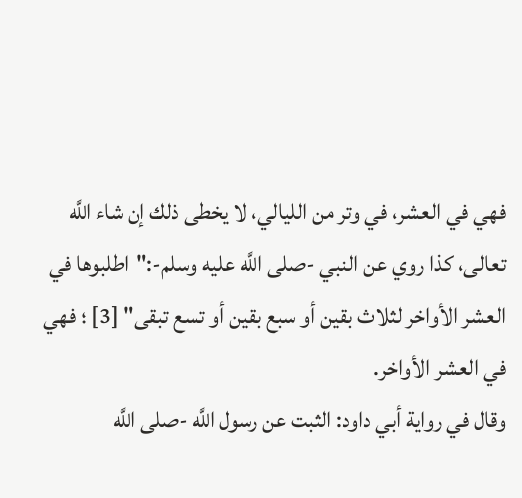فهي في العشر، في وتر من الليالي، لا يخطى ذلك إن شاء اللَّه تعالى، كذا روي عن النبي -صلى اللَّه عليه وسلم-:"اطلبوها في العشر الأواخر لثلاث بقين أو سبع بقين أو تسع تبقى" [3] ؛ فهي في العشر الأواخر.
وقال في رواية أبي داود: الثبت عن رسول اللَّه -صلى اللَّه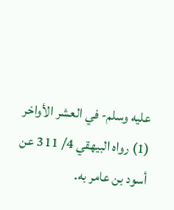عليه وسلم- في العشر الأواخر
(1) رواه البيهقي 4/ 311 عن أسود بن عامر به.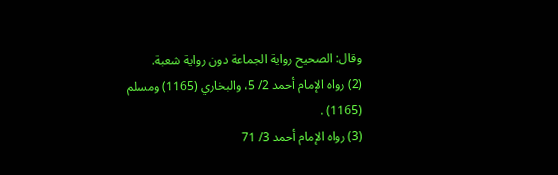وقال: الصحيح رواية الجماعة دون رواية شعبة.
(2) رواه الإمام أحمد 2/ 5، والبخاري (1165) ومسلم (1165) .
(3) رواه الإمام أحمد 3/ 71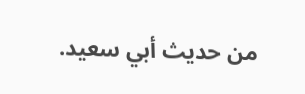من حديث أبي سعيد.